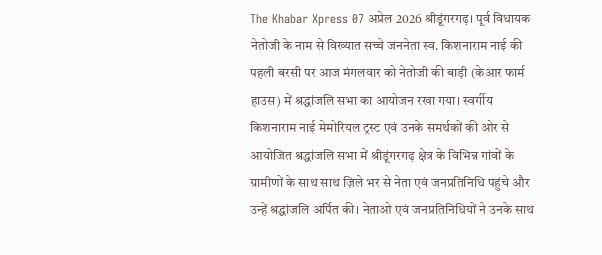The Khabar Xpress 07 अप्रेल 2026 श्रीडूंगरगढ़। पूर्व विधायक नेतोजी के नाम से विख्यात सच्चे जननेता स्व. किशनाराम नाई की पहली बरसी पर आज मंगलवार को नेतोजी की बाड़ी (केआर फार्म हाउस) में श्रद्धांजलि सभा का आयोजन रखा गया। स्वर्गीय किशनाराम नाई मेमोरियल ट्रस्ट एवं उनके समर्थकों की ओर से आयोजित श्रद्धांजलि सभा में श्रीडूंगरगढ़ क्षेत्र के विभिन्न गांवों के ग्रामीणों के साथ साथ ज़िले भर से नेता एवं जनप्रतिनिधि पहुंचे और उन्हें श्रद्धांजलि अर्पित की। नेताओ एवं जनप्रतिनिधियों ने उनके साथ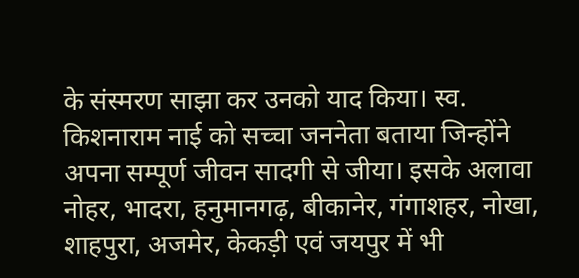के संस्मरण साझा कर उनको याद किया। स्व. किशनाराम नाई को सच्चा जननेता बताया जिन्होंने अपना सम्पूर्ण जीवन सादगी से जीया। इसके अलावा नोहर, भादरा, हनुमानगढ़, बीकानेर, गंगाशहर, नोखा, शाहपुरा, अजमेर, केकड़ी एवं जयपुर में भी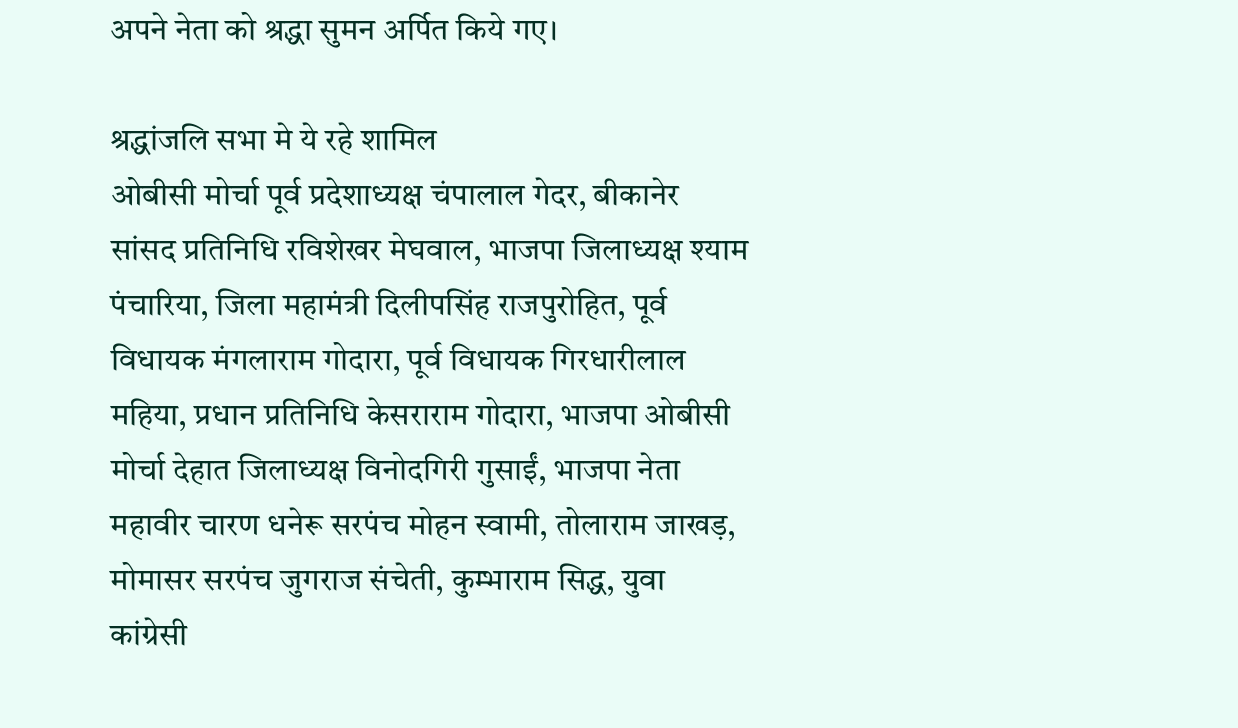अपने नेता को श्रद्धा सुमन अर्पित किये गए।

श्रद्धांजलि सभा मे ये रहे शामिल
ओबीसी मोर्चा पूर्व प्रदेशाध्यक्ष चंपालाल गेदर, बीकानेर सांसद प्रतिनिधि रविशेखर मेघवाल, भाजपा जिलाध्यक्ष श्याम पंचारिया, जिला महामंत्री दिलीपसिंह राजपुरोहित, पूर्व विधायक मंगलाराम गोदारा, पूर्व विधायक गिरधारीलाल महिया, प्रधान प्रतिनिधि केसराराम गोदारा, भाजपा ओबीसी मोर्चा देहात जिलाध्यक्ष विनोदगिरी गुसाईं, भाजपा नेता महावीर चारण धनेरू सरपंच मोहन स्वामी, तोलाराम जाखड़, मोमासर सरपंच जुगराज संचेती, कुम्भाराम सिद्ध, युवा कांग्रेसी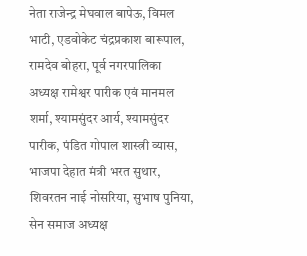नेता राजेन्द्र मेघवाल बापेऊ, विमल भाटी, एडवोकेट चंद्रप्रकाश बारूपाल, रामदेव बोहरा, पूर्व नगरपालिका अध्यक्ष रामेश्वर पारीक एवं मानमल शर्मा, श्यामसुंदर आर्य, श्यामसुंदर पारीक, पंडित गोपाल शास्त्री व्यास, भाजपा देहात मंत्री भरत सुथार, शिवरतन नाई नोसरिया, सुभाष पुनिया, सेन समाज अध्यक्ष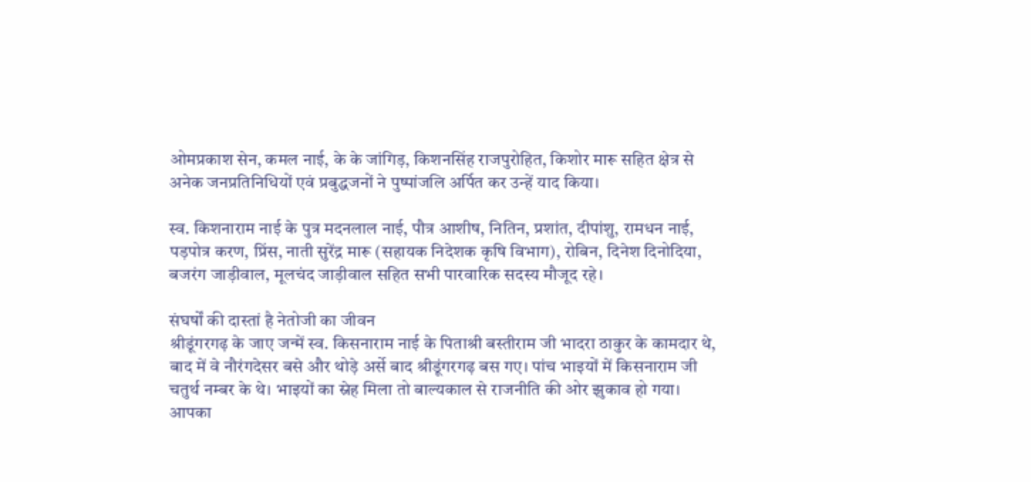ओमप्रकाश सेन, कमल नाई, के के जांगिड़, किशनसिंह राजपुरोहित, किशोर मारू सहित क्षेत्र से अनेक जनप्रतिनिधियों एवं प्रबुद्धजनों ने पुष्पांजलि अर्पित कर उन्हें याद किया।

स्व. किशनाराम नाई के पुत्र मदनलाल नाई, पौत्र आशीष, नितिन, प्रशांत, दीपांशु, रामधन नाई, पड़पोत्र करण, प्रिंस, नाती सुरेंद्र मारू (सहायक निदेशक कृषि विभाग), रोबिन, दिनेश दिनोदिया, बजरंग जाड़ीवाल, मूलचंद जाड़ीवाल सहित सभी पारवारिक सदस्य मौजूद रहे।

संघर्षों की दास्तां है नेतोजी का जीवन
श्रीडूंगरगढ़ के जाए जन्में स्व. किसनाराम नाई के पिताश्री बस्तीराम जी भादरा ठाकुर के कामदार थे, बाद में वे नौरंगदेसर बसे और थोड़े अर्से बाद श्रीडूंगरगढ़ बस गए। पांच भाइयों में किसनाराम जी चतुर्थ नम्बर के थे। भाइयों का स्नेह मिला तो बाल्यकाल से राजनीति की ओर झुकाव हो गया। आपका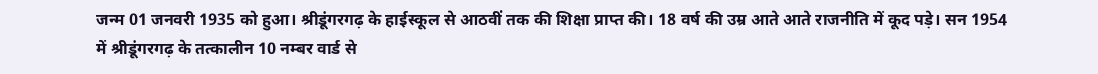जन्म 01 जनवरी 1935 को हुआ। श्रीडूंगरगढ़ के हाईस्कूल से आठवीं तक की शिक्षा प्राप्त की। 18 वर्ष की उम्र आते आते राजनीति में कूद पड़े। सन 1954 में श्रीडूंगरगढ़ के तत्कालीन 10 नम्बर वार्ड से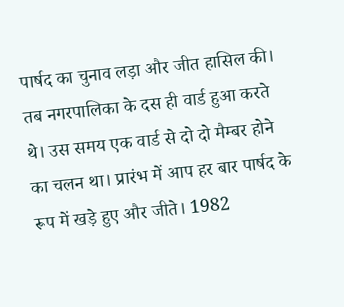पार्षद का चुनाव लड़ा और जीत हासिल की। तब नगरपालिका के दस ही वार्ड हुआ करते थे। उस समय एक वार्ड से दो दो मैम्बर होने का चलन था। प्रारंभ में आप हर बार पार्षद के रूप में खड़े हुए और जीते। 1982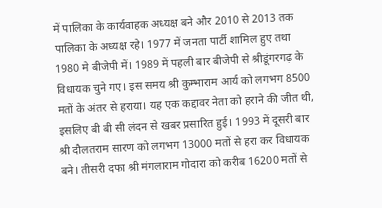में पालिका के कार्यवाहक अध्यक्ष बने और 2010 से 2013 तक पालिका के अध्यक्ष रहे। 1977 में जनता पार्टी शामिल हुए तथा 1980 मे बीजेपी में। 1989 में पहली बार बीजेपी से श्रीडूंगरगढ़ के विधायक चुने गए। इस समय श्री कुम्भाराम आर्य को लगभग 8500 मतों के अंतर से हराया। यह एक कद्दावर नेता को हराने की जीत थी, इसलिए बी बी सी लंदन से खबर प्रसारित हुई। 1993 में दूसरी बार श्री दौलतराम सारण को लगभग 13000 मतों से हरा कर विधायक बने। तीसरी दफा श्री मंगलाराम गोदारा को करीब 16200 मतों से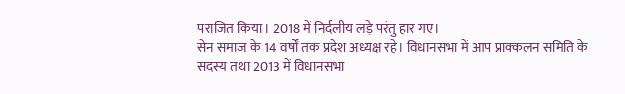पराजित किया। 2018 में निर्दलीय लड़े परंतु हार गए।
सेन समाज के 14 वर्षों तक प्रदेश अध्यक्ष रहे। विधानसभा में आप प्राक्कलन समिति के सदस्य तथा 2013 में विधानसभा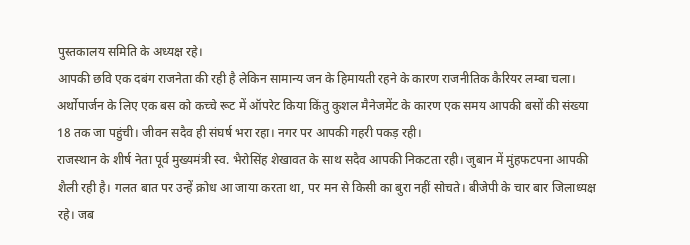पुस्तकालय समिति के अध्यक्ष रहे।
आपकी छवि एक दबंग राजनेता की रही है लेकिन सामान्य जन के हिमायती रहने के कारण राजनीतिक कैरियर लम्बा चला। अर्थोपार्जन के लिए एक बस को कच्चे रूट में ऑपरेट किया किंतु कुशल मैनेजमेंट के कारण एक समय आपकी बसों की संख्या 18 तक जा पहुंची। जीवन सदैव ही संघर्ष भरा रहा। नगर पर आपकी गहरी पकड़ रही।
राजस्थान के शीर्ष नेता पूर्व मुख्यमंत्री स्व. भैरोसिंह शेखावत के साथ सदैव आपकी निकटता रही। जुबान में मुंहफटपना आपकी शैली रही है। गलत बात पर उन्हें क्रोध आ जाया करता था, पर मन से किसी का बुरा नहीं सोचते। बीजेपी के चार बार जिलाध्यक्ष रहे। जब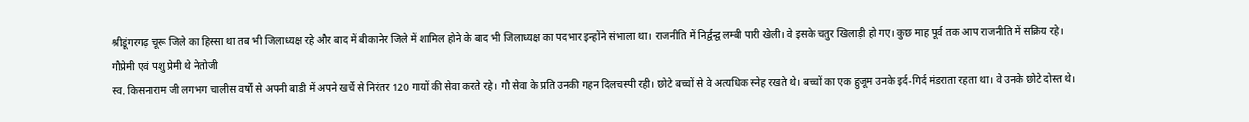श्रीडूंगरगढ़ चूरू जिले का हिस्सा था तब भी जिलाध्यक्ष रहे और बाद में बीकानेर जिले में शामिल होने के बाद भी जिलाध्यक्ष का पदभार इन्होंने संभाला था। राजनीति में निर्द्वन्द्व लम्बी पारी खेली। वे इसके चतुर खिलाड़ी हो गए। कुछ माह पूर्व तक आप राजनीति में सक्रिय रहे।
गौप्रेमी एवं पशु प्रेमी थे नेतोजी
स्व. किसनाराम जी लगभग चालीस वर्षों से अपनी बाडी में अपने खर्चे से निरंतर 120 गायों की सेवा करते रहे। गौ सेवा के प्रति उनकी गहन दिलचस्पी रही। छोटे बच्चों से वे अत्यधिक स्नेह रखते थे। बच्चों का एक हुजूम उनके इर्द-गिर्द मंडराता रहता था। वे उनके छोटे दोस्त थे।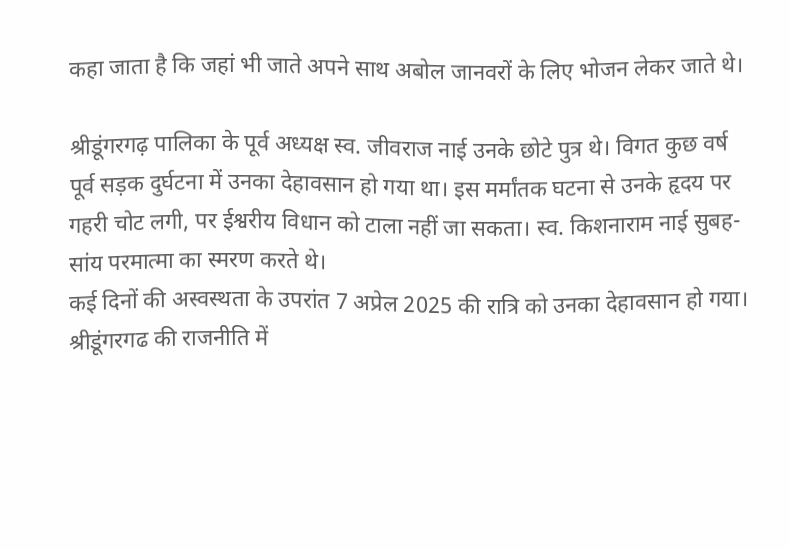कहा जाता है कि जहां भी जाते अपने साथ अबोल जानवरों के लिए भोजन लेकर जाते थे।

श्रीडूंगरगढ़ पालिका के पूर्व अध्यक्ष स्व. जीवराज नाई उनके छोटे पुत्र थे। विगत कुछ वर्ष पूर्व सड़क दुर्घटना में उनका देहावसान हो गया था। इस मर्मांतक घटना से उनके हृदय पर गहरी चोट लगी, पर ईश्वरीय विधान को टाला नहीं जा सकता। स्व. किशनाराम नाई सुबह- सांय परमात्मा का स्मरण करते थे।
कई दिनों की अस्वस्थता के उपरांत 7 अप्रेल 2025 की रात्रि को उनका देहावसान हो गया। श्रीडूंगरगढ की राजनीति में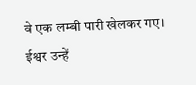वे एक लम्बी पारी खेलकर गए। ईश्वर उन्हें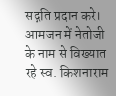सद्गति प्रदान करे। आमजन में नेतोजी के नाम से विख्यात रहे स्व. किशनाराम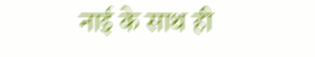नाई के साथ ही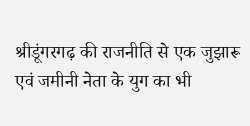श्रीडूंगरगढ़ की राजनीति से एक जुझारू एवं जमीनी नेता के युग का भी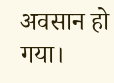अवसान हो गया।